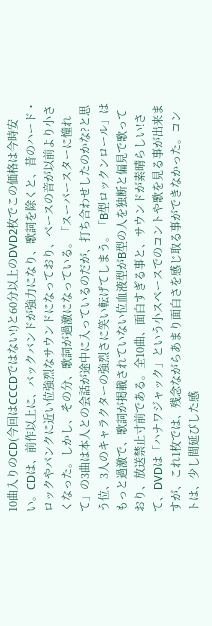10曲入りのCD(今回はCCCDではない!)と60分以上のDVD2枚でこの価格は今時安い。CDは、前作以上に、バックバンドが強力になり、歌詞を除くと、昔のハード・ロックやパンクに近い位強烈なサウンドになっており、ベースの音が以前より小さくなった。しかし、その分、歌詞が過激になっている。「スーパースターに憧れて」の3曲は本人との会話が途中に入っているのだが、打ち合わせしたのかな?と思う位、3人のキャラクターの強烈さに笑い転げてしまう。「B型ロックンロール」はもっと過激で、歌詞が掲載されていない位血液型がB型の人を独断と偏見で歌っており、放送禁止寸前である。全10曲、面白すぎる事と、サウンドが素晴らしい!さて、DVDは「ハナワジャック」という小スペースでのコントや歌を見る事が出来ますが、これ1枚では、残念ながらあまり面白さを感じ取る事ができなかった。コントは、少し間延びした感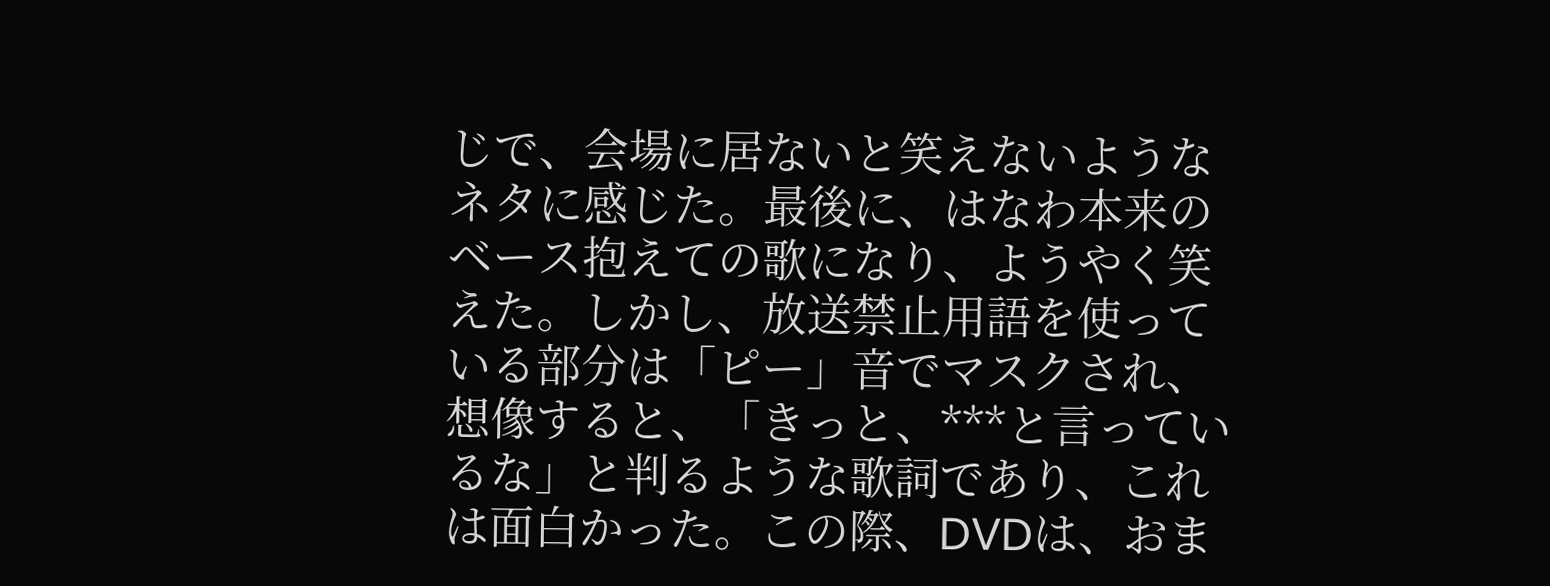じで、会場に居ないと笑えないようなネタに感じた。最後に、はなわ本来のベース抱えての歌になり、ようやく笑えた。しかし、放送禁止用語を使っている部分は「ピー」音でマスクされ、想像すると、「きっと、***と言っているな」と判るような歌詞であり、これは面白かった。この際、DVDは、おま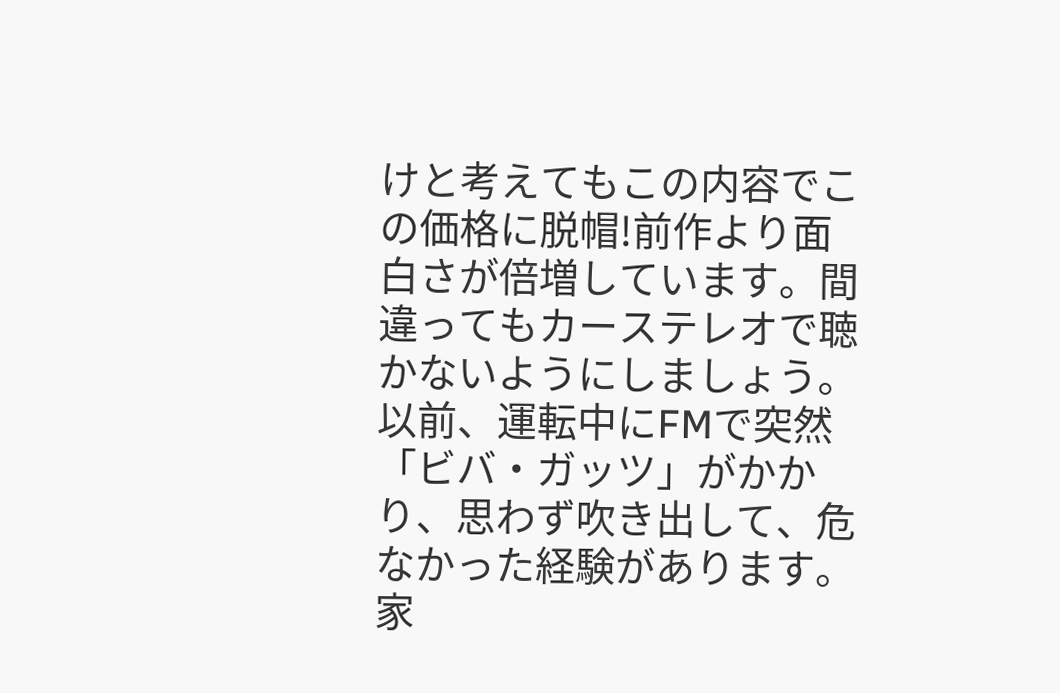けと考えてもこの内容でこの価格に脱帽!前作より面白さが倍増しています。間違ってもカーステレオで聴かないようにしましょう。以前、運転中にFMで突然「ビバ・ガッツ」がかかり、思わず吹き出して、危なかった経験があります。家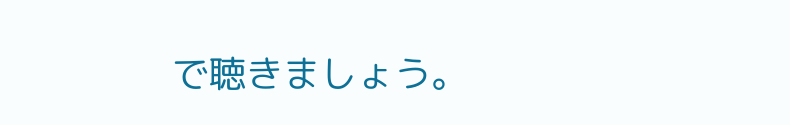で聴きましょう。